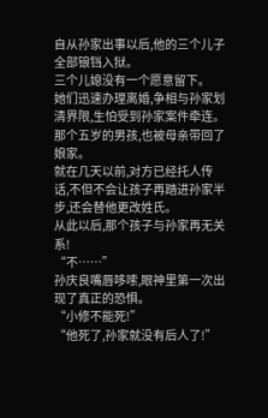自从孙家出事以后,他的三个儿子全部锒铛入狱。
三个儿媳没有一个愿意留下。
她们迅速办理离婚,争相与孙家划清界限,生怕受到孙家案件牵连。
那个五岁的男孩,也被母亲带回了娘家。
就在几天以前,对方已经托人传话,不但不会让孩子再踏进孙家半步,还会替他更改姓氏。
从此以后,那个孩子与孙家再无关系!
“不……”
孙庆良嘴唇哆嗦,眼神里第一次出现了真正的恐惧。
“小修不能死!”
“他死了,孙家就没有后人了!”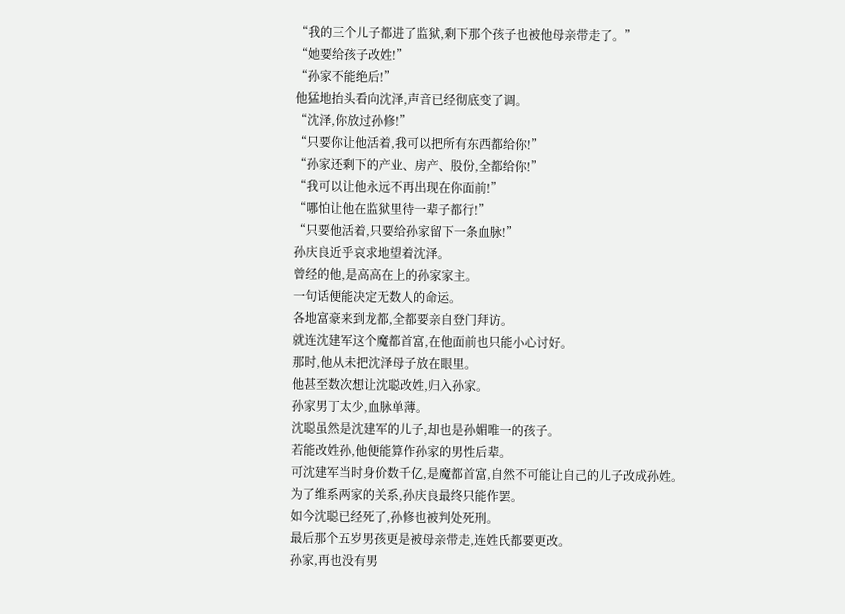“我的三个儿子都进了监狱,剩下那个孩子也被他母亲带走了。”
“她要给孩子改姓!”
“孙家不能绝后!”
他猛地抬头看向沈泽,声音已经彻底变了调。
“沈泽,你放过孙修!”
“只要你让他活着,我可以把所有东西都给你!”
“孙家还剩下的产业、房产、股份,全都给你!”
“我可以让他永远不再出现在你面前!”
“哪怕让他在监狱里待一辈子都行!”
“只要他活着,只要给孙家留下一条血脉!”
孙庆良近乎哀求地望着沈泽。
曾经的他,是高高在上的孙家家主。
一句话便能决定无数人的命运。
各地富豪来到龙都,全都要亲自登门拜访。
就连沈建军这个魔都首富,在他面前也只能小心讨好。
那时,他从未把沈泽母子放在眼里。
他甚至数次想让沈聪改姓,归入孙家。
孙家男丁太少,血脉单薄。
沈聪虽然是沈建军的儿子,却也是孙媚唯一的孩子。
若能改姓孙,他便能算作孙家的男性后辈。
可沈建军当时身价数千亿,是魔都首富,自然不可能让自己的儿子改成孙姓。
为了维系两家的关系,孙庆良最终只能作罢。
如今沈聪已经死了,孙修也被判处死刑。
最后那个五岁男孩更是被母亲带走,连姓氏都要更改。
孙家,再也没有男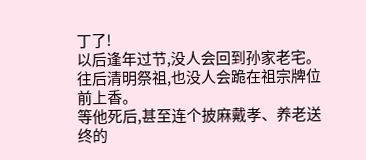丁了!
以后逢年过节,没人会回到孙家老宅。
往后清明祭祖,也没人会跪在祖宗牌位前上香。
等他死后,甚至连个披麻戴孝、养老送终的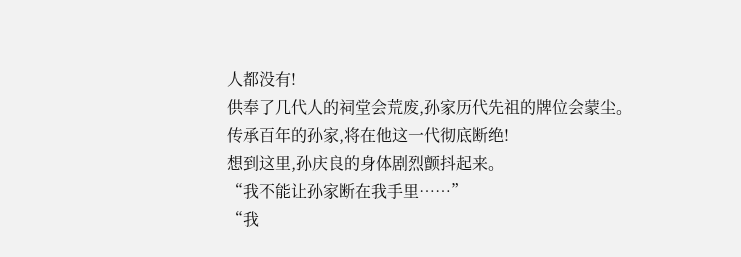人都没有!
供奉了几代人的祠堂会荒废,孙家历代先祖的牌位会蒙尘。
传承百年的孙家,将在他这一代彻底断绝!
想到这里,孙庆良的身体剧烈颤抖起来。
“我不能让孙家断在我手里……”
“我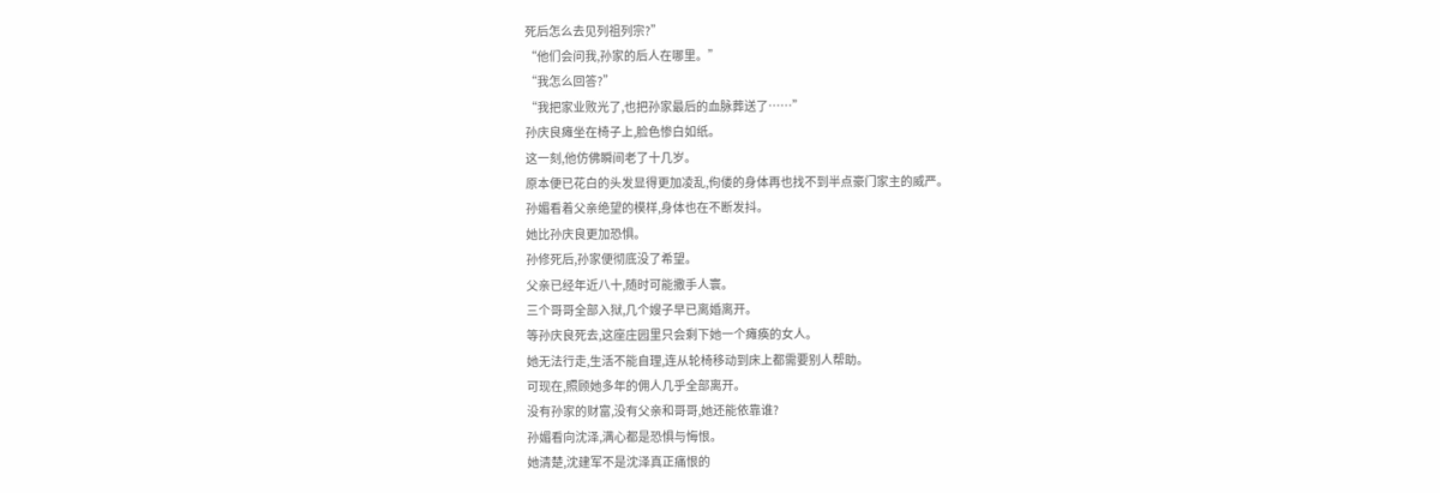死后怎么去见列祖列宗?”
“他们会问我,孙家的后人在哪里。”
“我怎么回答?”
“我把家业败光了,也把孙家最后的血脉葬送了……”
孙庆良瘫坐在椅子上,脸色惨白如纸。
这一刻,他仿佛瞬间老了十几岁。
原本便已花白的头发显得更加凌乱,佝偻的身体再也找不到半点豪门家主的威严。
孙媚看着父亲绝望的模样,身体也在不断发抖。
她比孙庆良更加恐惧。
孙修死后,孙家便彻底没了希望。
父亲已经年近八十,随时可能撒手人寰。
三个哥哥全部入狱,几个嫂子早已离婚离开。
等孙庆良死去,这座庄园里只会剩下她一个瘫痪的女人。
她无法行走,生活不能自理,连从轮椅移动到床上都需要别人帮助。
可现在,照顾她多年的佣人几乎全部离开。
没有孙家的财富,没有父亲和哥哥,她还能依靠谁?
孙媚看向沈泽,满心都是恐惧与悔恨。
她清楚,沈建军不是沈泽真正痛恨的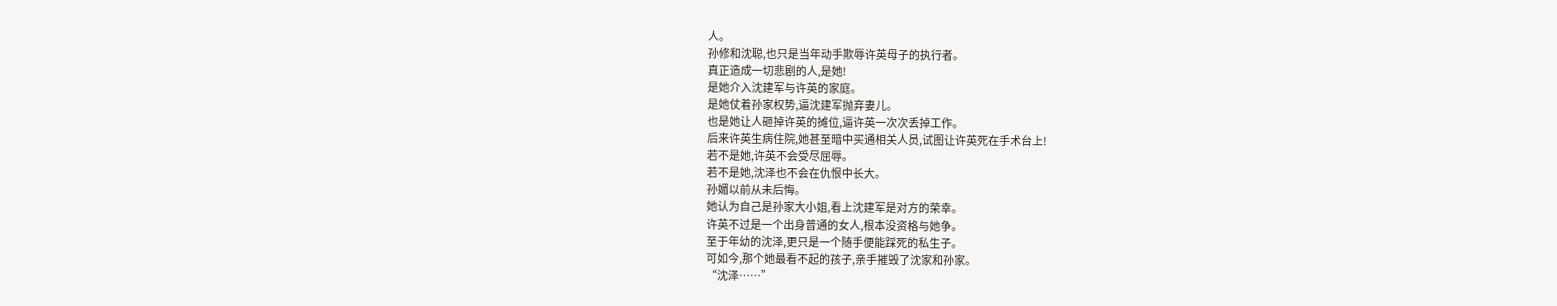人。
孙修和沈聪,也只是当年动手欺辱许英母子的执行者。
真正造成一切悲剧的人,是她!
是她介入沈建军与许英的家庭。
是她仗着孙家权势,逼沈建军抛弃妻儿。
也是她让人砸掉许英的摊位,逼许英一次次丢掉工作。
后来许英生病住院,她甚至暗中买通相关人员,试图让许英死在手术台上!
若不是她,许英不会受尽屈辱。
若不是她,沈泽也不会在仇恨中长大。
孙媚以前从未后悔。
她认为自己是孙家大小姐,看上沈建军是对方的荣幸。
许英不过是一个出身普通的女人,根本没资格与她争。
至于年幼的沈泽,更只是一个随手便能踩死的私生子。
可如今,那个她最看不起的孩子,亲手摧毁了沈家和孙家。
“沈泽……”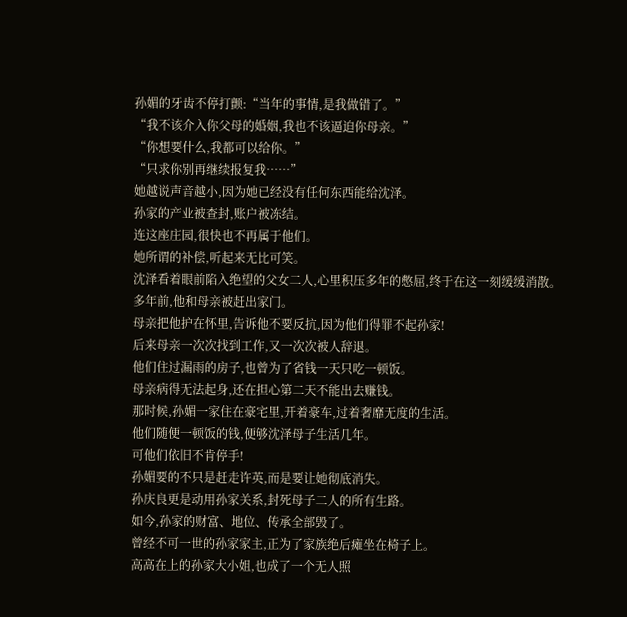孙媚的牙齿不停打颤:“当年的事情,是我做错了。”
“我不该介入你父母的婚姻,我也不该逼迫你母亲。”
“你想要什么,我都可以给你。”
“只求你别再继续报复我……”
她越说声音越小,因为她已经没有任何东西能给沈泽。
孙家的产业被查封,账户被冻结。
连这座庄园,很快也不再属于他们。
她所谓的补偿,听起来无比可笑。
沈泽看着眼前陷入绝望的父女二人,心里积压多年的憋屈,终于在这一刻缓缓消散。
多年前,他和母亲被赶出家门。
母亲把他护在怀里,告诉他不要反抗,因为他们得罪不起孙家!
后来母亲一次次找到工作,又一次次被人辞退。
他们住过漏雨的房子,也曾为了省钱一天只吃一顿饭。
母亲病得无法起身,还在担心第二天不能出去赚钱。
那时候,孙媚一家住在豪宅里,开着豪车,过着奢靡无度的生活。
他们随便一顿饭的钱,便够沈泽母子生活几年。
可他们依旧不肯停手!
孙媚要的不只是赶走许英,而是要让她彻底消失。
孙庆良更是动用孙家关系,封死母子二人的所有生路。
如今,孙家的财富、地位、传承全部毁了。
曾经不可一世的孙家家主,正为了家族绝后瘫坐在椅子上。
高高在上的孙家大小姐,也成了一个无人照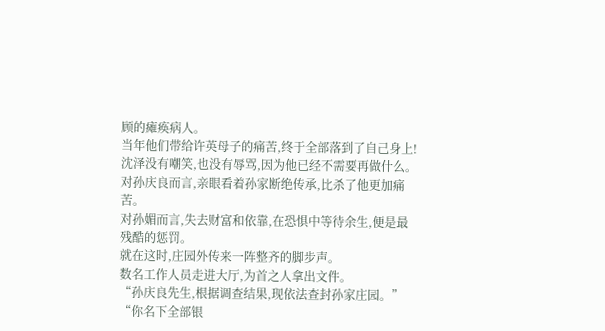顾的瘫痪病人。
当年他们带给许英母子的痛苦,终于全部落到了自己身上!
沈泽没有嘲笑,也没有辱骂,因为他已经不需要再做什么。
对孙庆良而言,亲眼看着孙家断绝传承,比杀了他更加痛苦。
对孙媚而言,失去财富和依靠,在恐惧中等待余生,便是最残酷的惩罚。
就在这时,庄园外传来一阵整齐的脚步声。
数名工作人员走进大厅,为首之人拿出文件。
“孙庆良先生,根据调查结果,现依法查封孙家庄园。”
“你名下全部银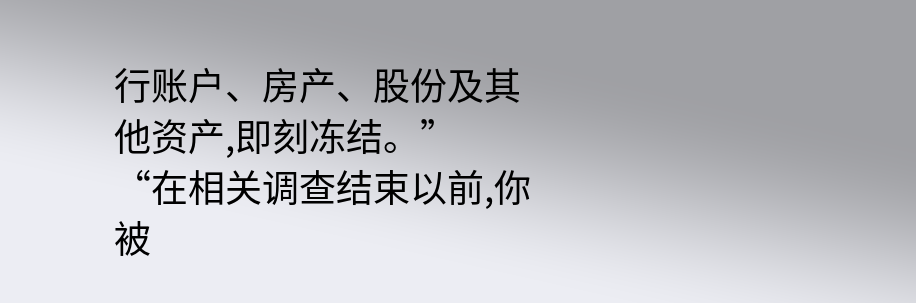行账户、房产、股份及其他资产,即刻冻结。”
“在相关调查结束以前,你被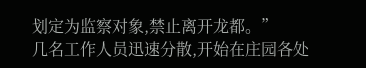划定为监察对象,禁止离开龙都。”
几名工作人员迅速分散,开始在庄园各处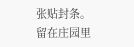张贴封条。
留在庄园里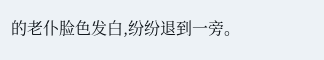的老仆脸色发白,纷纷退到一旁。